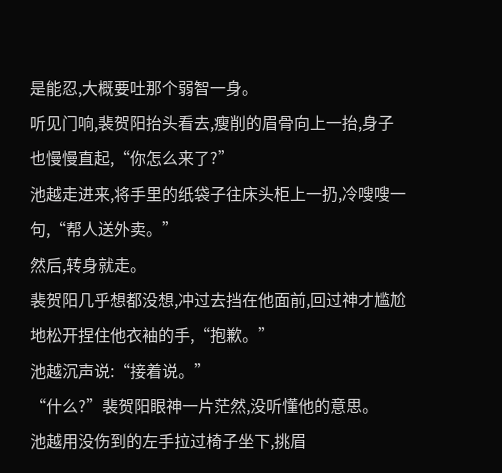是能忍,大概要吐那个弱智一身。
听见门响,裴贺阳抬头看去,瘦削的眉骨向上一抬,身子也慢慢直起,“你怎么来了?”
池越走进来,将手里的纸袋子往床头柜上一扔,冷嗖嗖一句,“帮人送外卖。”
然后,转身就走。
裴贺阳几乎想都没想,冲过去挡在他面前,回过神才尴尬地松开捏住他衣袖的手,“抱歉。”
池越沉声说:“接着说。”
“什么?”裴贺阳眼神一片茫然,没听懂他的意思。
池越用没伤到的左手拉过椅子坐下,挑眉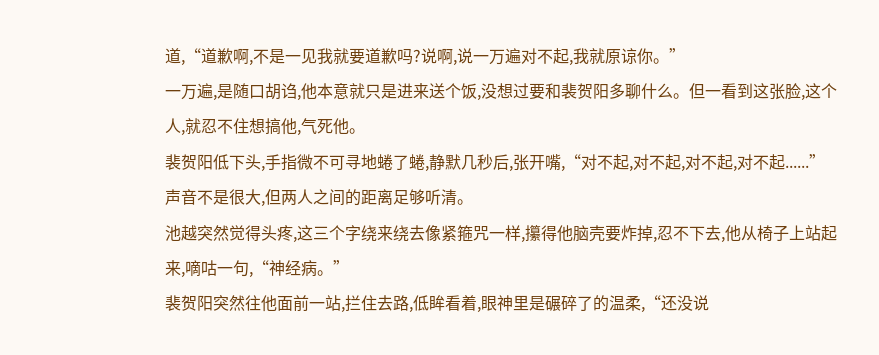道,“道歉啊,不是一见我就要道歉吗?说啊,说一万遍对不起,我就原谅你。”
一万遍,是随口胡诌,他本意就只是进来送个饭,没想过要和裴贺阳多聊什么。但一看到这张脸,这个人,就忍不住想搞他,气死他。
裴贺阳低下头,手指微不可寻地蜷了蜷,静默几秒后,张开嘴,“对不起,对不起,对不起,对不起......”
声音不是很大,但两人之间的距离足够听清。
池越突然觉得头疼,这三个字绕来绕去像紧箍咒一样,攥得他脑壳要炸掉,忍不下去,他从椅子上站起来,嘀咕一句,“神经病。”
裴贺阳突然往他面前一站,拦住去路,低眸看着,眼神里是碾碎了的温柔,“还没说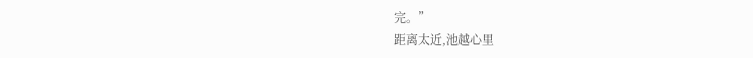完。”
距离太近,池越心里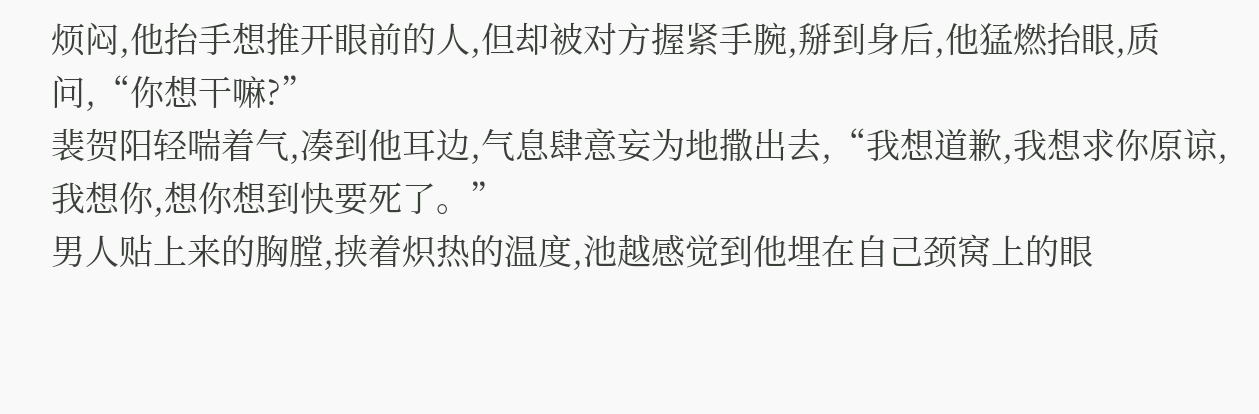烦闷,他抬手想推开眼前的人,但却被对方握紧手腕,掰到身后,他猛燃抬眼,质问,“你想干嘛?”
裴贺阳轻喘着气,凑到他耳边,气息肆意妄为地撒出去,“我想道歉,我想求你原谅,我想你,想你想到快要死了。”
男人贴上来的胸膛,挟着炽热的温度,池越感觉到他埋在自己颈窝上的眼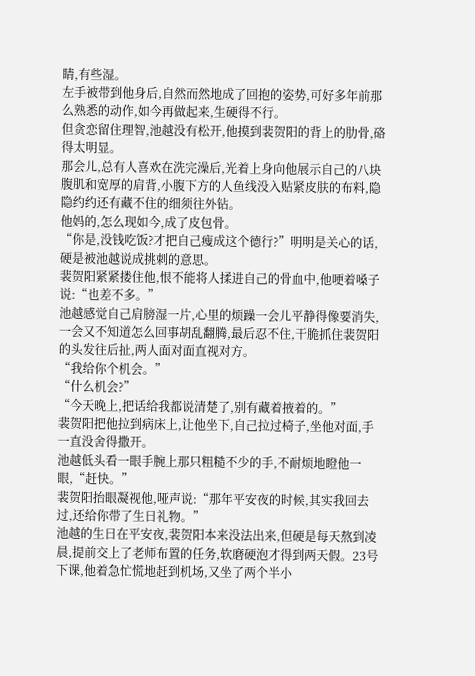睛,有些湿。
左手被带到他身后,自然而然地成了回抱的姿势,可好多年前那么熟悉的动作,如今再做起来,生硬得不行。
但贪恋留住理智,池越没有松开,他摸到裴贺阳的背上的肋骨,硌得太明显。
那会儿,总有人喜欢在洗完澡后,光着上身向他展示自己的八块腹肌和宽厚的肩背,小腹下方的人鱼线没入贴紧皮肤的布料,隐隐约约还有藏不住的细须往外钻。
他妈的,怎么现如今,成了皮包骨。
“你是,没钱吃饭?才把自己瘦成这个德行?”明明是关心的话,硬是被池越说成挑刺的意思。
裴贺阳紧紧搂住他,恨不能将人揉进自己的骨血中,他哽着嗓子说:“也差不多。”
池越感觉自己肩膀湿一片,心里的烦躁一会儿平静得像要消失,一会又不知道怎么回事胡乱翻腾,最后忍不住,干脆抓住裴贺阳的头发往后扯,两人面对面直视对方。
“我给你个机会。”
“什么机会?”
“今天晚上,把话给我都说清楚了,别有藏着掖着的。”
裴贺阳把他拉到病床上,让他坐下,自己拉过椅子,坐他对面,手一直没舍得撒开。
池越低头看一眼手腕上那只粗糙不少的手,不耐烦地瞪他一眼,“赶快。”
裴贺阳抬眼凝视他,哑声说:“那年平安夜的时候,其实我回去过,还给你带了生日礼物。”
池越的生日在平安夜,裴贺阳本来没法出来,但硬是每天熬到凌晨,提前交上了老师布置的任务,软磨硬泡才得到两天假。23号下课,他着急忙慌地赶到机场,又坐了两个半小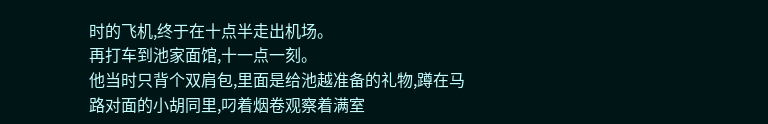时的飞机,终于在十点半走出机场。
再打车到池家面馆,十一点一刻。
他当时只背个双肩包,里面是给池越准备的礼物,蹲在马路对面的小胡同里,叼着烟卷观察着满室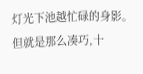灯光下池越忙碌的身影。
但就是那么凑巧,十